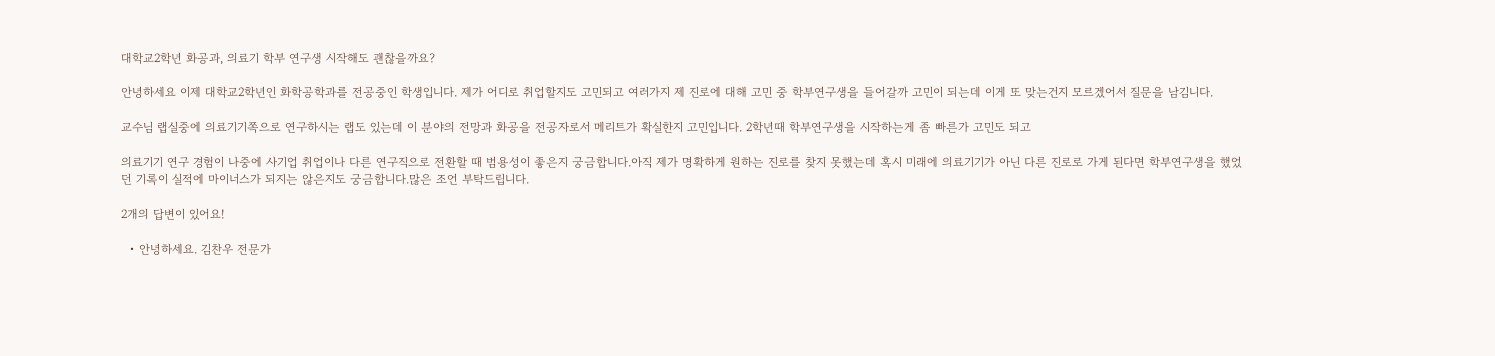대학교2학년 화공과, 의료기 학부 연구생 시작해도 괜찮을까요?

안녕하세요 이제 대학교2학년인 화학공학과를 전공중인 학생입니다. 제가 어디로 취업할지도 고민되고 여러가지 제 진로에 대해 고민 중 학부연구생을 들어갈까 고민이 되는데 이게 또 맞는건지 모르겠어서 질문을 남김니다.

교수님 랩실중에 의료기기쪽으로 연구하시는 랩도 있는데 이 분야의 전망과 화공을 전공자로서 메리트가 확실한지 고민입니다. 2학년때 학부연구생을 시작하는게 좀 빠른가 고민도 되고

의료기기 연구 경험이 나중에 사기업 취업이나 다른 연구직으로 전환할 때 범용성이 좋은지 궁금합니다.아직 제가 명확하게 원하는 진로를 찾지 못했는데 혹시 미래에 의료기기가 아닌 다른 진로로 가게 된다면 학부연구생을 했었던 기록이 실적에 마이너스가 되지는 않은지도 궁금합니다.많은 조언 부탁드립니다.

2개의 답변이 있어요!

  • 안녕하세요. 김찬우 전문가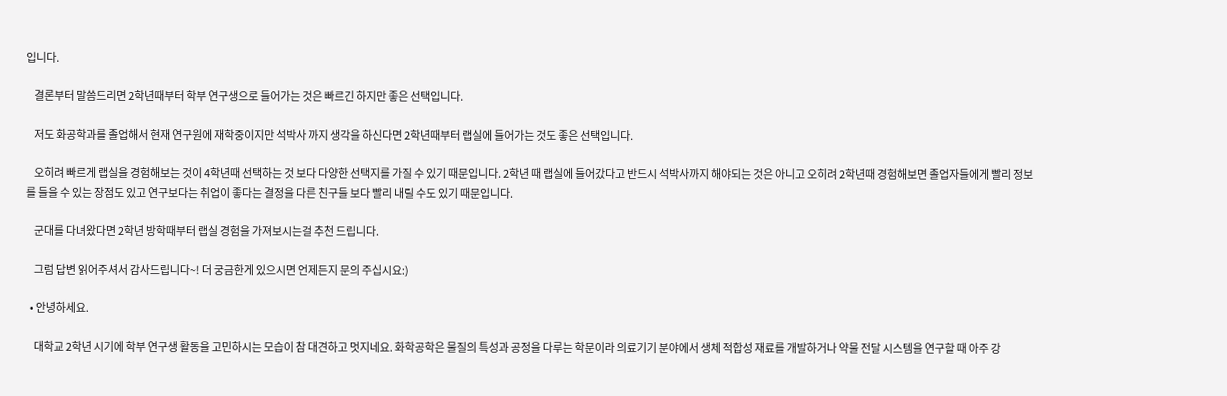입니다.

    결론부터 말씀드리면 2학년때부터 학부 연구생으로 들어가는 것은 빠르긴 하지만 좋은 선택입니다.

    저도 화공학과를 졸업해서 현재 연구원에 재학중이지만 석박사 까지 생각을 하신다면 2학년때부터 랩실에 들어가는 것도 좋은 선택입니다.

    오히려 빠르게 랩실을 경험해보는 것이 4학년때 선택하는 것 보다 다양한 선택지를 가질 수 있기 때문입니다. 2학년 때 랩실에 들어갔다고 반드시 석박사까지 해야되는 것은 아니고 오히려 2학년때 경험해보면 졸업자들에게 빨리 정보를 들을 수 있는 장점도 있고 연구보다는 취업이 좋다는 결정을 다른 친구들 보다 빨리 내릴 수도 있기 때문입니다.

    군대를 다녀왔다면 2학년 방학때부터 랩실 경험을 가져보시는걸 추천 드립니다.

    그럼 답변 읽어주셔서 감사드립니다~! 더 궁금한게 있으시면 언제든지 문의 주십시요:)

  • 안녕하세요.

    대학교 2학년 시기에 학부 연구생 활동을 고민하시는 모습이 참 대견하고 멋지네요. 화학공학은 물질의 특성과 공정을 다루는 학문이라 의료기기 분야에서 생체 적합성 재료를 개발하거나 약물 전달 시스템을 연구할 때 아주 강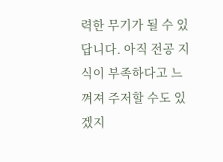력한 무기가 될 수 있답니다. 아직 전공 지식이 부족하다고 느껴져 주저할 수도 있겠지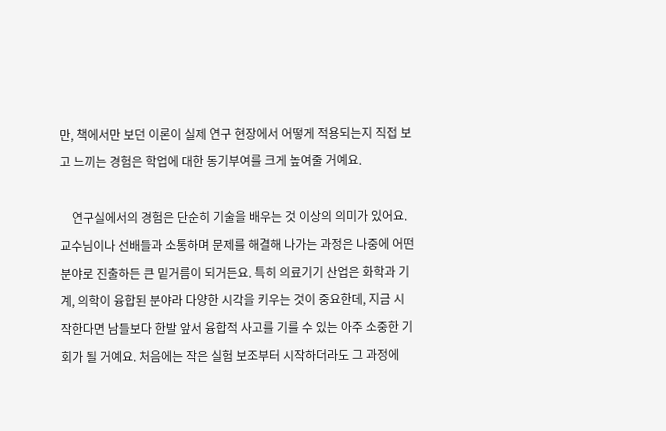만, 책에서만 보던 이론이 실제 연구 현장에서 어떻게 적용되는지 직접 보고 느끼는 경험은 학업에 대한 동기부여를 크게 높여줄 거예요.

    연구실에서의 경험은 단순히 기술을 배우는 것 이상의 의미가 있어요. 교수님이나 선배들과 소통하며 문제를 해결해 나가는 과정은 나중에 어떤 분야로 진출하든 큰 밑거름이 되거든요. 특히 의료기기 산업은 화학과 기계, 의학이 융합된 분야라 다양한 시각을 키우는 것이 중요한데, 지금 시작한다면 남들보다 한발 앞서 융합적 사고를 기를 수 있는 아주 소중한 기회가 될 거예요. 처음에는 작은 실험 보조부터 시작하더라도 그 과정에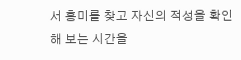서 흥미를 찾고 자신의 적성을 확인해 보는 시간을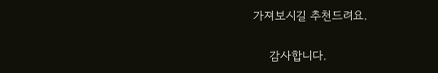가져보시길 추천드려요.

    감사합니다.